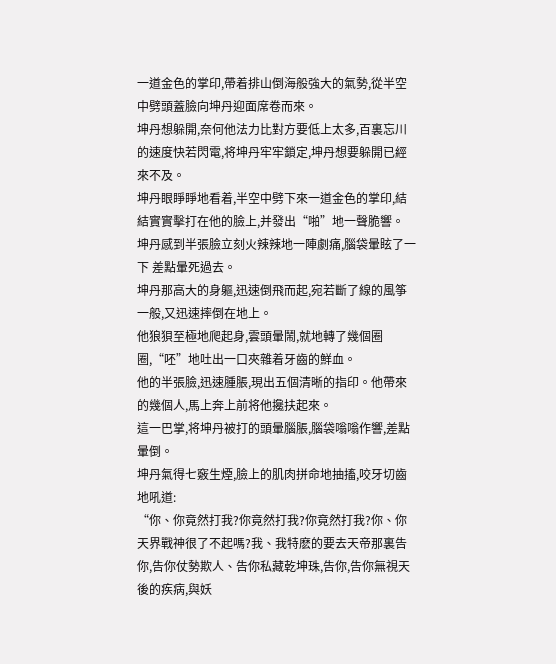一道金色的掌印,帶着排山倒海般強大的氣勢,從半空中劈頭蓋臉向坤丹迎面席卷而來。
坤丹想躲開,奈何他法力比對方要低上太多,百裏忘川的速度快若閃電,将坤丹牢牢鎖定,坤丹想要躲開已經來不及。
坤丹眼睜睜地看着,半空中劈下來一道金色的掌印,結結實實擊打在他的臉上,并發出“啪”地一聲脆響。
坤丹感到半張臉立刻火辣辣地一陣劇痛,腦袋暈眩了一下 差點暈死過去。
坤丹那高大的身軀,迅速倒飛而起,宛若斷了線的風筝一般,又迅速摔倒在地上。
他狼狽至極地爬起身,雲頭暈鬧,就地轉了幾個圈圈,“呸”地吐出一口夾雜着牙齒的鮮血。
他的半張臉,迅速腫脹,現出五個清晰的指印。他帶來的幾個人,馬上奔上前将他攙扶起來。
這一巴掌,将坤丹被打的頭暈腦脹,腦袋嗡嗡作響,差點暈倒。
坤丹氣得七竅生煙,臉上的肌肉拼命地抽搐,咬牙切齒地吼道:
“你、你竟然打我?你竟然打我?你竟然打我?你、你天界戰神很了不起嗎?我、我特麽的要去天帝那裏告你,告你仗勢欺人、告你私藏乾坤珠,告你,告你無視天後的疾病,與妖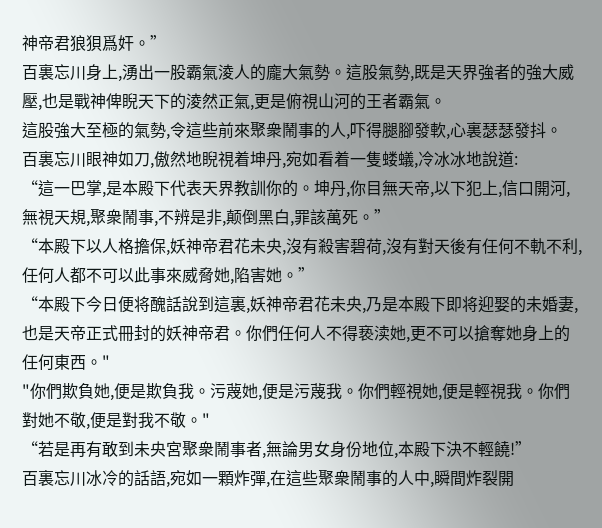神帝君狼狽爲奸。”
百裏忘川身上,湧出一股霸氣淩人的龐大氣勢。這股氣勢,既是天界強者的強大威壓,也是戰神俾睨天下的淩然正氣,更是俯視山河的王者霸氣。
這股強大至極的氣勢,令這些前來聚衆鬧事的人,吓得腿腳發軟,心裏瑟瑟發抖。
百裏忘川眼神如刀,傲然地睨視着坤丹,宛如看着一隻蝼蟻,冷冰冰地說道:
“這一巴掌,是本殿下代表天界教訓你的。坤丹,你目無天帝,以下犯上,信口開河,無視天規,聚衆鬧事,不辨是非,颠倒黑白,罪該萬死。”
“本殿下以人格擔保,妖神帝君花未央,沒有殺害碧荷,沒有對天後有任何不軌不利,任何人都不可以此事來威脅她,陷害她。”
“本殿下今日便将醜話說到這裏,妖神帝君花未央,乃是本殿下即将迎娶的未婚妻,也是天帝正式冊封的妖神帝君。你們任何人不得亵渎她,更不可以搶奪她身上的任何東西。"
"你們欺負她,便是欺負我。污蔑她,便是污蔑我。你們輕視她,便是輕視我。你們對她不敬,便是對我不敬。"
“若是再有敢到未央宮聚衆鬧事者,無論男女身份地位,本殿下決不輕饒!”
百裏忘川冰冷的話語,宛如一顆炸彈,在這些聚衆鬧事的人中,瞬間炸裂開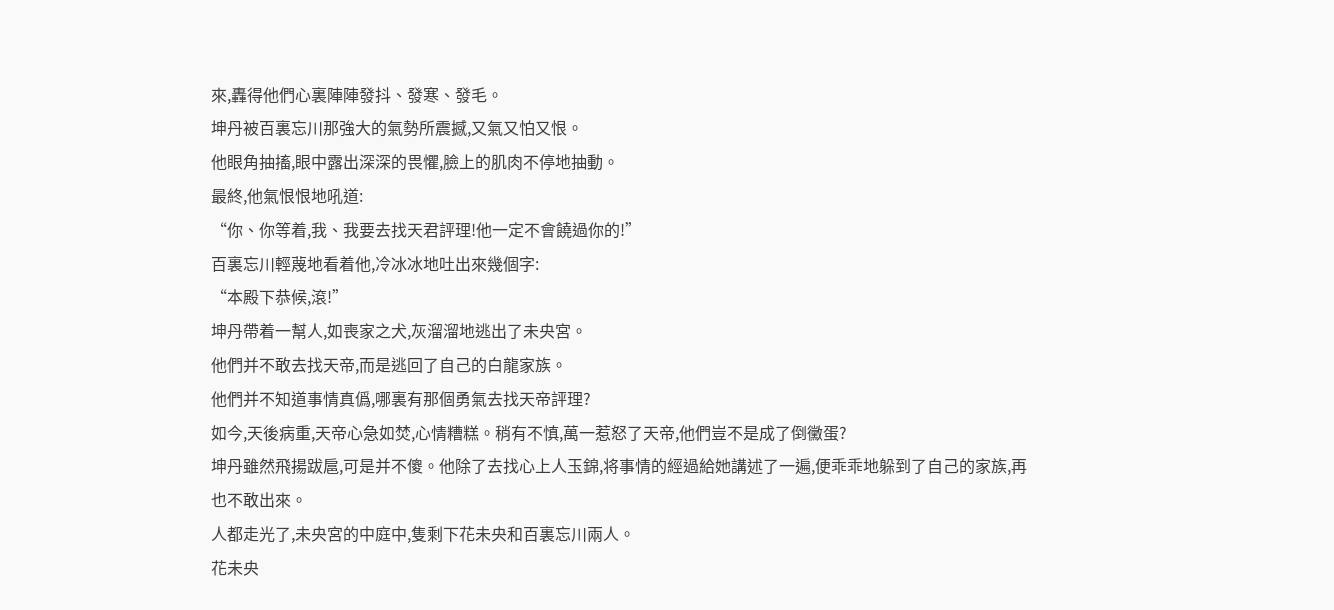來,轟得他們心裏陣陣發抖、發寒、發毛。
坤丹被百裏忘川那強大的氣勢所震撼,又氣又怕又恨。
他眼角抽搐,眼中露出深深的畏懼,臉上的肌肉不停地抽動。
最終,他氣恨恨地吼道:
“你、你等着,我、我要去找天君評理!他一定不會饒過你的!”
百裏忘川輕蔑地看着他,冷冰冰地吐出來幾個字:
“本殿下恭候,滾!”
坤丹帶着一幫人,如喪家之犬,灰溜溜地逃出了未央宮。
他們并不敢去找天帝,而是逃回了自己的白龍家族。
他們并不知道事情真僞,哪裏有那個勇氣去找天帝評理?
如今,天後病重,天帝心急如焚,心情糟糕。稍有不慎,萬一惹怒了天帝,他們豈不是成了倒黴蛋?
坤丹雖然飛揚跋扈,可是并不傻。他除了去找心上人玉錦,将事情的經過給她講述了一遍,便乖乖地躲到了自己的家族,再也不敢出來。
人都走光了,未央宮的中庭中,隻剩下花未央和百裏忘川兩人。
花未央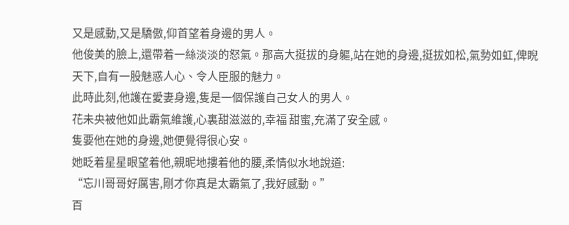又是感動,又是驕傲,仰首望着身邊的男人。
他俊美的臉上,還帶着一絲淡淡的怒氣。那高大挺拔的身軀,站在她的身邊,挺拔如松,氣勢如虹,俾睨天下,自有一股魅惑人心、令人臣服的魅力。
此時此刻,他護在愛妻身邊,隻是一個保護自己女人的男人。
花未央被他如此霸氣維護,心裏甜滋滋的,幸福 甜蜜,充滿了安全感。
隻要他在她的身邊,她便覺得很心安。
她眨着星星眼望着他,親昵地摟着他的腰,柔情似水地說道:
“忘川哥哥好厲害,剛才你真是太霸氣了,我好感動。”
百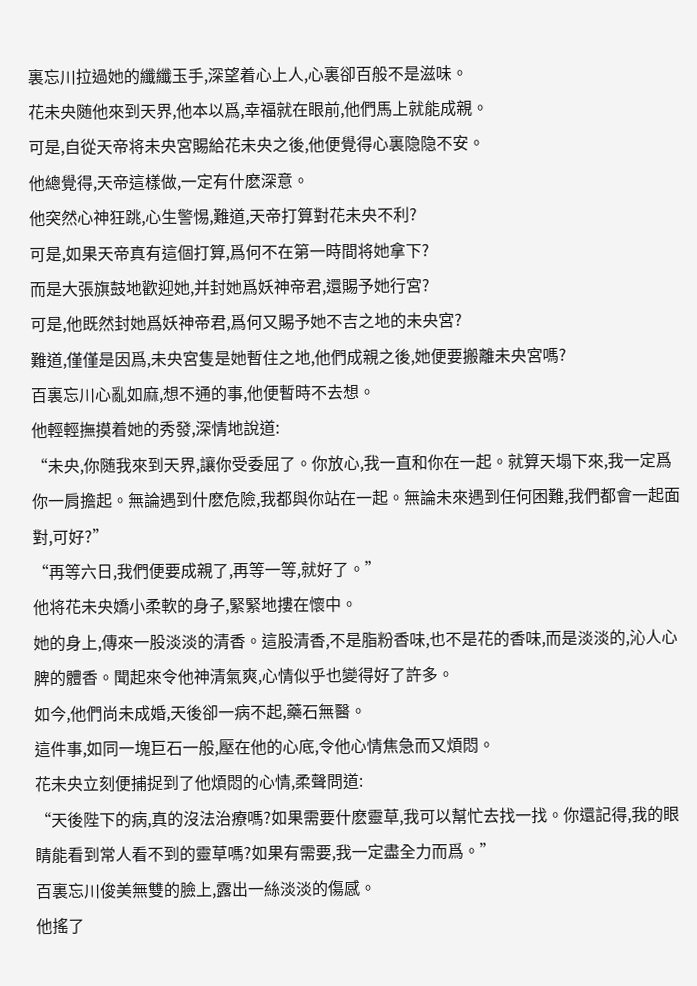裏忘川拉過她的纖纖玉手,深望着心上人,心裏卻百般不是滋味。
花未央随他來到天界,他本以爲,幸福就在眼前,他們馬上就能成親。
可是,自從天帝将未央宮賜給花未央之後,他便覺得心裏隐隐不安。
他總覺得,天帝這樣做,一定有什麽深意。
他突然心神狂跳,心生警惕,難道,天帝打算對花未央不利?
可是,如果天帝真有這個打算,爲何不在第一時間将她拿下?
而是大張旗鼓地歡迎她,并封她爲妖神帝君,還賜予她行宮?
可是,他既然封她爲妖神帝君,爲何又賜予她不吉之地的未央宮?
難道,僅僅是因爲,未央宮隻是她暫住之地,他們成親之後,她便要搬離未央宮嗎?
百裏忘川心亂如麻,想不通的事,他便暫時不去想。
他輕輕撫摸着她的秀發,深情地說道:
“未央,你随我來到天界,讓你受委屈了。你放心,我一直和你在一起。就算天塌下來,我一定爲你一肩擔起。無論遇到什麽危險,我都與你站在一起。無論未來遇到任何困難,我們都會一起面對,可好?”
“再等六日,我們便要成親了,再等一等,就好了。”
他将花未央嬌小柔軟的身子,緊緊地摟在懷中。
她的身上,傳來一股淡淡的清香。這股清香,不是脂粉香味,也不是花的香味,而是淡淡的,沁人心脾的體香。聞起來令他神清氣爽,心情似乎也變得好了許多。
如今,他們尚未成婚,天後卻一病不起,藥石無醫。
這件事,如同一塊巨石一般,壓在他的心底,令他心情焦急而又煩悶。
花未央立刻便捕捉到了他煩悶的心情,柔聲問道:
“天後陛下的病,真的沒法治療嗎?如果需要什麽靈草,我可以幫忙去找一找。你還記得,我的眼睛能看到常人看不到的靈草嗎?如果有需要,我一定盡全力而爲。”
百裏忘川俊美無雙的臉上,露出一絲淡淡的傷感。
他搖了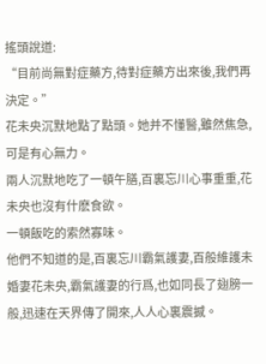搖頭說道:
“目前尚無對症藥方,待對症藥方出來後,我們再決定。”
花未央沉默地點了點頭。她并不懂醫,雖然焦急,可是有心無力。
兩人沉默地吃了一頓午膳,百裏忘川心事重重,花未央也沒有什麽食欲。
一頓飯吃的索然寡味。
他們不知道的是,百裏忘川霸氣護妻,百般維護未婚妻花未央,霸氣護妻的行爲,也如同長了翅膀一般,迅速在天界傳了開來,人人心裏震撼。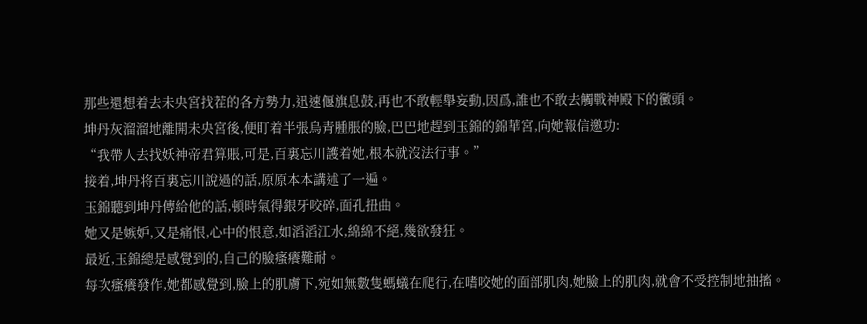那些還想着去未央宮找茬的各方勢力,迅速偃旗息鼓,再也不敢輕舉妄動,因爲,誰也不敢去觸戰神殿下的黴頭。
坤丹灰溜溜地離開未央宮後,便盯着半張烏青腫脹的臉,巴巴地趕到玉錦的錦華宮,向她報信邀功:
“我帶人去找妖神帝君算賬,可是,百裏忘川護着她,根本就沒法行事。”
接着,坤丹将百裏忘川說過的話,原原本本講述了一遍。
玉錦聽到坤丹傳給他的話,頓時氣得銀牙咬碎,面孔扭曲。
她又是嫉妒,又是痛恨,心中的恨意,如滔滔江水,綿綿不絕,幾欲發狂。
最近,玉錦總是感覺到的,自己的臉瘙癢難耐。
每次瘙癢發作,她都感覺到,臉上的肌膚下,宛如無數隻螞蟻在爬行,在嗜咬她的面部肌肉,她臉上的肌肉,就會不受控制地抽搐。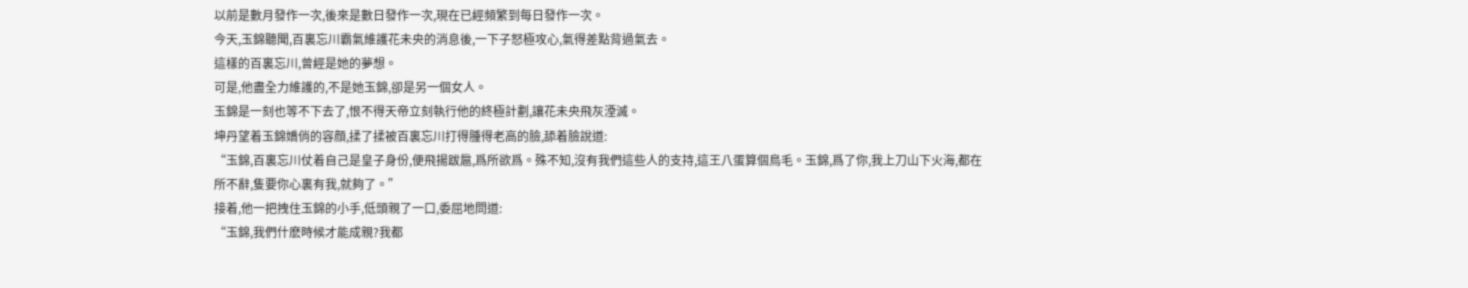以前是數月發作一次,後來是數日發作一次,現在已經頻繁到每日發作一次。
今天,玉錦聽聞,百裏忘川霸氣維護花未央的消息後,一下子怒極攻心,氣得差點背過氣去。
這樣的百裏忘川,曾經是她的夢想。
可是,他盡全力維護的,不是她玉錦,卻是另一個女人。
玉錦是一刻也等不下去了,恨不得天帝立刻執行他的終極計劃,讓花未央飛灰湮滅。
坤丹望着玉錦嬌俏的容顔,揉了揉被百裏忘川打得腫得老高的臉,舔着臉說道:
“玉錦,百裏忘川仗着自己是皇子身份,便飛揚跋扈,爲所欲爲。殊不知,沒有我們這些人的支持,這王八蛋算個鳥毛。玉錦,爲了你,我上刀山下火海,都在所不辭,隻要你心裏有我,就夠了。”
接着,他一把拽住玉錦的小手,低頭親了一口,委屈地問道:
“玉錦,我們什麽時候才能成親?我都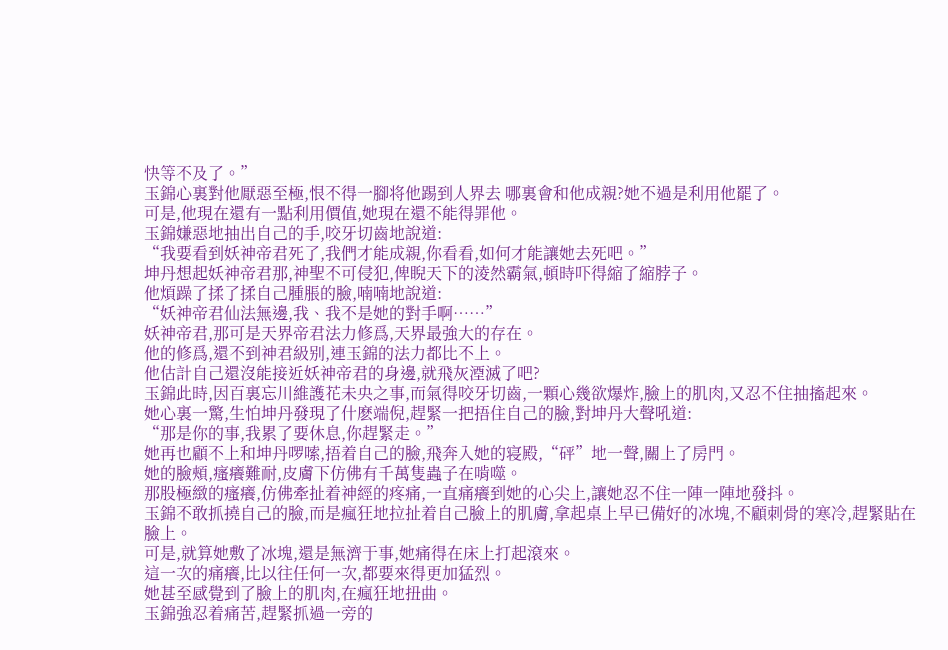快等不及了。”
玉錦心裏對他厭惡至極,恨不得一腳将他踢到人界去 哪裏會和他成親?她不過是利用他罷了。
可是,他現在還有一點利用價值,她現在還不能得罪他。
玉錦嫌惡地抽出自己的手,咬牙切齒地說道:
“我要看到妖神帝君死了,我們才能成親,你看看,如何才能讓她去死吧。”
坤丹想起妖神帝君那,神聖不可侵犯,俾睨天下的淩然霸氣,頓時吓得縮了縮脖子。
他煩躁了揉了揉自己腫脹的臉,喃喃地說道:
“妖神帝君仙法無邊,我、我不是她的對手啊……”
妖神帝君,那可是天界帝君法力修爲,天界最強大的存在。
他的修爲,還不到神君級别,連玉錦的法力都比不上。
他估計自己還沒能接近妖神帝君的身邊,就飛灰湮滅了吧?
玉錦此時,因百裏忘川維護花未央之事,而氣得咬牙切齒,一顆心幾欲爆炸,臉上的肌肉,又忍不住抽搐起來。
她心裏一驚,生怕坤丹發現了什麽端倪,趕緊一把捂住自己的臉,對坤丹大聲吼道:
“那是你的事,我累了要休息,你趕緊走。”
她再也顧不上和坤丹啰嗦,捂着自己的臉,飛奔入她的寝殿,“砰”地一聲,關上了房門。
她的臉頰,瘙癢難耐,皮膚下仿佛有千萬隻蟲子在啃噬。
那股極緻的瘙癢,仿佛牽扯着神經的疼痛,一直痛癢到她的心尖上,讓她忍不住一陣一陣地發抖。
玉錦不敢抓撓自己的臉,而是瘋狂地拉扯着自己臉上的肌膚,拿起桌上早已備好的冰塊,不顧刺骨的寒冷,趕緊貼在臉上。
可是,就算她敷了冰塊,還是無濟于事,她痛得在床上打起滾來。
這一次的痛癢,比以往任何一次,都要來得更加猛烈。
她甚至感覺到了臉上的肌肉,在瘋狂地扭曲。
玉錦強忍着痛苦,趕緊抓過一旁的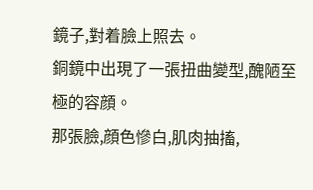鏡子,對着臉上照去。
銅鏡中出現了一張扭曲變型,醜陋至極的容顔。
那張臉,顔色慘白,肌肉抽搐,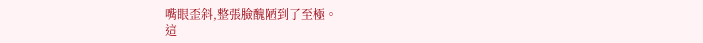嘴眼歪斜,整張臉醜陋到了至極。
這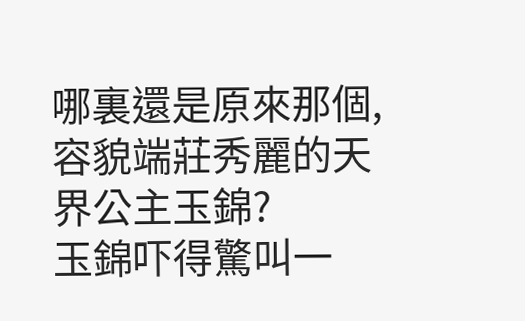哪裏還是原來那個,容貌端莊秀麗的天界公主玉錦?
玉錦吓得驚叫一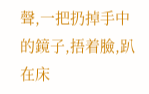聲,一把扔掉手中的鏡子,捂着臉,趴在床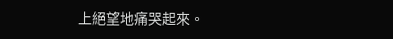上絕望地痛哭起來。